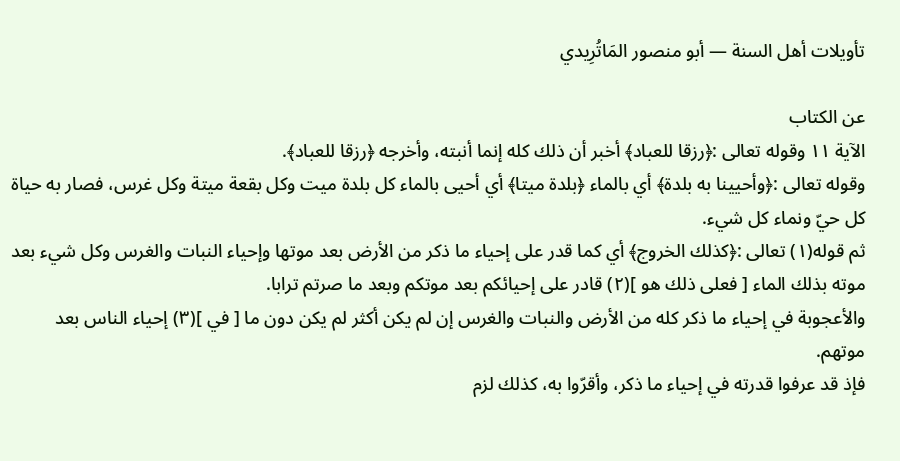تأويلات أهل السنة — أبو منصور المَاتُرِيدي

عن الكتاب
الآية ١١ وقوله تعالى :﴿رزقا للعباد﴾ أخبر أن ذلك كله إنما أنبته، وأخرجه ﴿رزقا للعباد﴾.
وقوله تعالى :﴿وأحيينا به بلدة﴾ أي بالماء ﴿بلدة ميتا﴾ أي أحيى بالماء كل بلدة ميت وكل بقعة ميتة وكل غرس، فصار به حياة كل حيّ ونماء كل شيء.
ثم قوله(١) تعالى :﴿كذلك الخروج﴾ أي كما قدر على إحياء ما ذكر من الأرض بعد موتها وإحياء النبات والغرس وكل شيء بعد موته بذلك الماء [ فعلى ذلك هو ](٢) قادر على إحيائكم بعد موتكم وبعد ما صرتم ترابا.
والأعجوبة في إحياء ما ذكر كله من الأرض والنبات والغرس إن لم يكن أكثر لم يكن دون ما [ في ](٣) إحياء الناس بعد موتهم.
فإذ قد عرفوا قدرته في إحياء ما ذكر، وأقرّوا به، كذلك لزم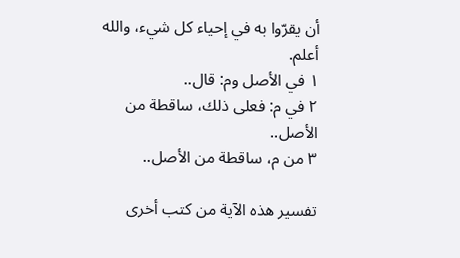أن يقرّوا به في إحياء كل شيء، والله أعلم.
١ في الأصل وم: قال..
٢ في م: فعلى ذلك، ساقطة من الأصل..
٣ من م، ساقطة من الأصل..

تفسير هذه الآية من كتب أخرى